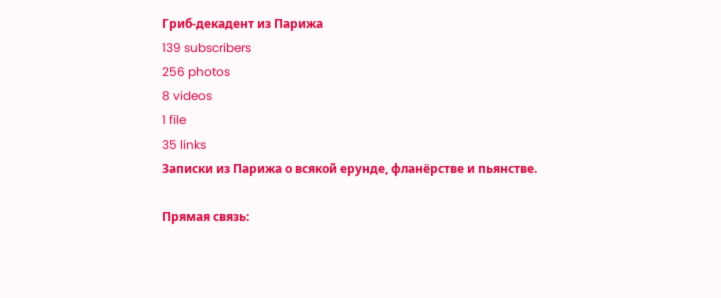Гриб-декадент из Парижа
139 subscribers
256 photos
8 videos
1 file
35 links
Записки из Парижа о всякой ерунде, фланёрстве и пьянстве.

Прямая связь: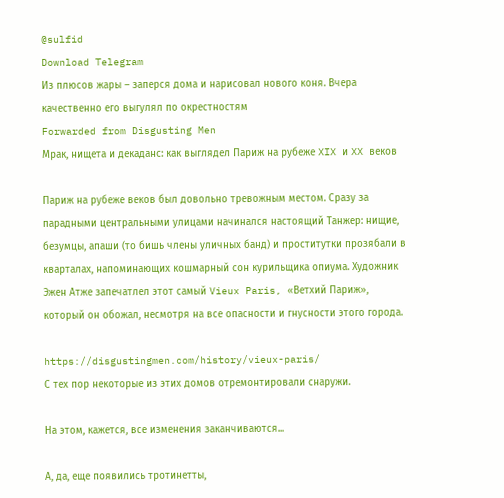@sulfid
Download Telegram
Из плюсов жары – заперся дома и нарисовал нового коня. Вчера качественно его выгулял по окрестностям
Forwarded from Disgusting Men
Мрак, нищета и декаданс: как выглядел Париж на рубеже XIX и XX веков

Париж на рубеже веков был довольно тревожным местом. Сразу за парадными центральными улицами начинался настоящий Танжер: нищие, безумцы, апаши (то бишь члены уличных банд) и проститутки прозябали в кварталах, напоминающих кошмарный сон курильщика опиума. Художник Эжен Атже запечатлел этот самый Vieux Paris, «Ветхий Париж», который он обожал, несмотря на все опасности и гнусности этого города.

https://disgustingmen.com/history/vieux-paris/
С тех пор некоторые из этих домов отремонтировали снаружи.

На этом, кажется, все изменения заканчиваются...

А, да, еще появились тротинетты,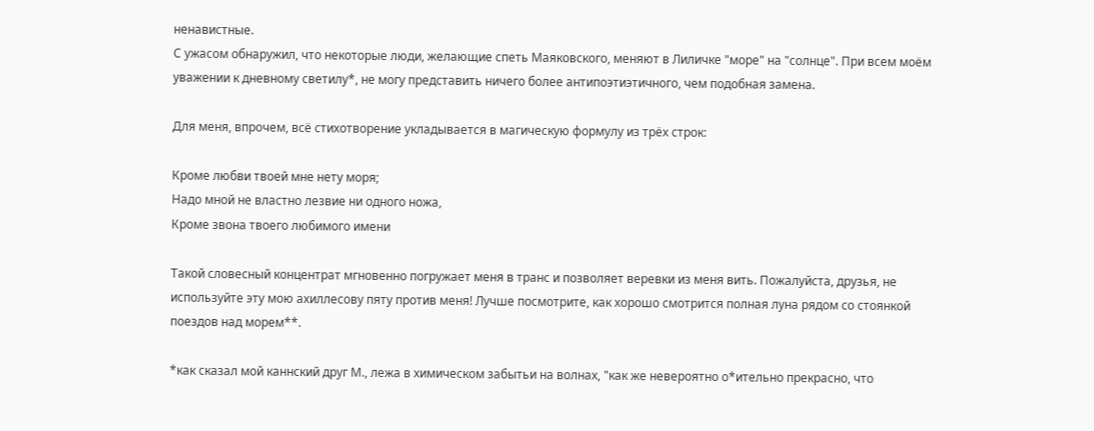ненавистные.
С ужасом обнаружил, что некоторые люди, желающие спеть Маяковского, меняют в Лиличке "море" на "солнце". При всем моём уважении к дневному светилу*, не могу представить ничего более антипоэтиэтичного, чем подобная замена.

Для меня, впрочем, всё стихотворение укладывается в магическую формулу из трёх строк:

Кроме любви твоей мне нету моря;
Надо мной не властно лезвие ни одного ножа,
Кроме звона твоего любимого имени

Такой словесный концентрат мгновенно погружает меня в транс и позволяет веревки из меня вить. Пожалуйста, друзья, не используйте эту мою ахиллесову пяту против меня! Лучше посмотрите, как хорошо смотрится полная луна рядом со стоянкой поездов над морем**.

*как сказал мой каннский друг М., лежа в химическом забытьи на волнах, "как же невероятно о*ительно прекрасно, что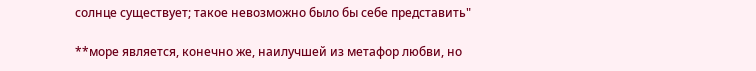солнце существует; такое невозможно было бы себе представить"

**море является, конечно же, наилучшей из метафор любви, но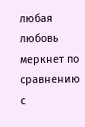любая любовь меркнет по сравнению с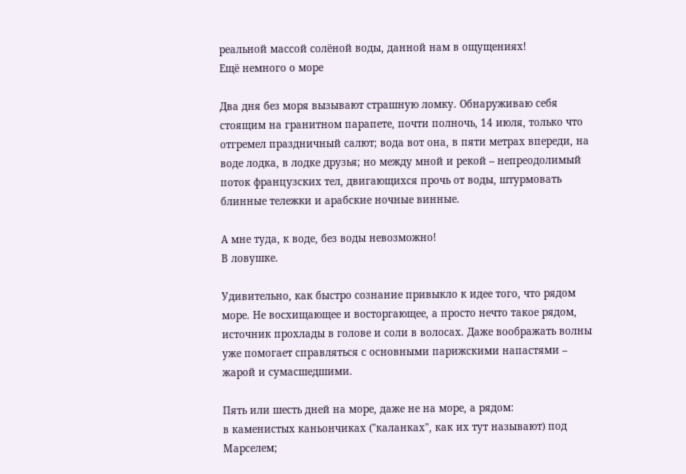реальной массой солёной воды, данной нам в ощущениях!
Ещё немного о море

Два дня без моря вызывают страшную ломку. Обнаруживаю себя стоящим на гранитном парапете, почти полночь, 14 июля, только что отгремел праздничный салют; вода вот она, в пяти метрах впереди, на воде лодка, в лодке друзья; но между мной и рекой – непреодолимый поток французских тел, двигающихся прочь от воды, штурмовать блинные тележки и арабские ночные винные.

А мне туда, к воде, без воды невозможно!
В ловушке.

Удивительно, как быстро сознание привыкло к идее того, что рядом море. Не восхищающее и восторгающее, а просто нечто такое рядом, источник прохлады в голове и соли в волосах. Даже воображать волны уже помогает справляться с основными парижскими напастями – жарой и сумасшедшими.

Пять или шесть дней на море, даже не на море, а рядом:
в каменистых каньончиках ("каланках", как их тут называют) под Марселем;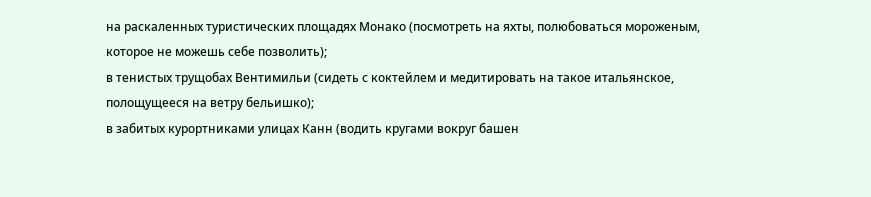на раскаленных туристических площадях Монако (посмотреть на яхты, полюбоваться мороженым, которое не можешь себе позволить);
в тенистых трущобах Вентимильи (сидеть с коктейлем и медитировать на такое итальянское, полощущееся на ветру бельишко);
в забитых курортниками улицах Канн (водить кругами вокруг башен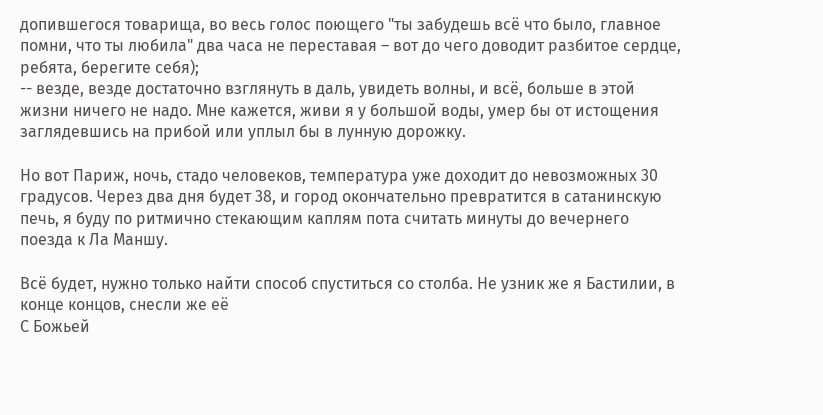допившегося товарища, во весь голос поющего "ты забудешь всё что было, главное помни, что ты любила" два часа не переставая – вот до чего доводит разбитое сердце, ребята, берегите себя);
-- везде, везде достаточно взглянуть в даль, увидеть волны, и всё, больше в этой жизни ничего не надо. Мне кажется, живи я у большой воды, умер бы от истощения заглядевшись на прибой или уплыл бы в лунную дорожку.

Но вот Париж, ночь, стадо человеков, температура уже доходит до невозможных 30 градусов. Через два дня будет 38, и город окончательно превратится в сатанинскую печь, я буду по ритмично стекающим каплям пота считать минуты до вечернего поезда к Ла Маншу.

Всё будет, нужно только найти способ спуститься со столба. Не узник же я Бастилии, в конце концов, снесли же её
С Божьей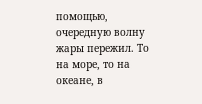помощью, очередную волну жары пережил. То на море, то на океане, в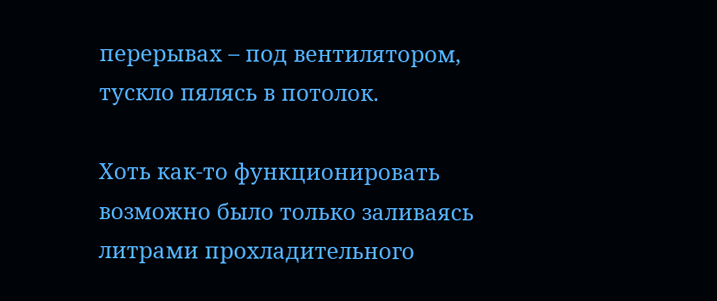перерывах – под вентилятором, тускло пялясь в потолок.

Хоть как-то функционировать возможно было только заливаясь литрами прохладительного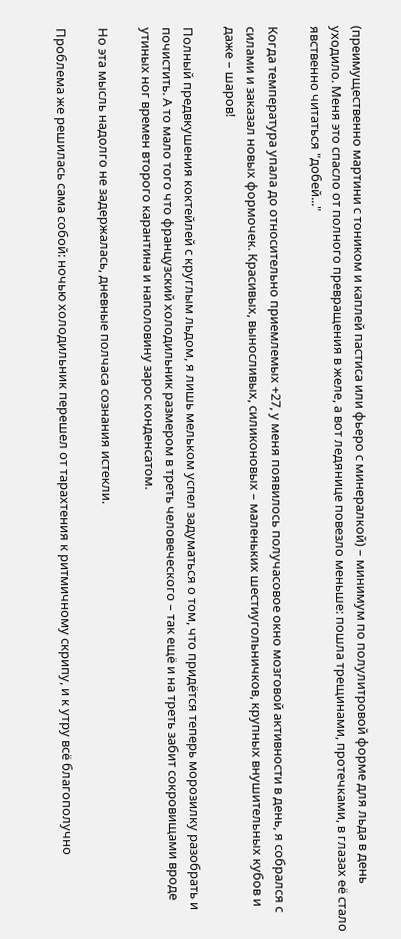(преимущественно мартини с тоником и каплей пастиса или фьеро с минералкой) – минимум по полулитровой форме для льда в день уходило. Меня это спасло от полного превращения в желе, а вот ледянице повезло меньше: пошла трещинами, протечками, в глазах её стало явственно читаться "добей..."

Когда температура упала до относительно приемлемых +27, у меня появилось получасовое окно мозговой активности в день, я собрался с силами и заказал новых формочек. Красивых, выносливых, силиконовых – маленьких шестиугольничков, крупных внушительных кубов и даже – шаров!

Полный предвкушения коктейлей с круглым льдом, я лишь мельком успел задуматься о том, что придётся теперь морозилку разобрать и почистить. А то мало того что французский холодильник размером в треть человеческого – так ещё и на треть забит сокровищами вроде утиных ног времен второго карантина и наполовину зарос конденсатом.

Но эта мысль надолго не задержалась, дневные полчаса сознания истекли.

Проблема же решилась сама собой: ночью холодильник перешел от тарахтения к ритмичному скрипу, и к утру всё благополучно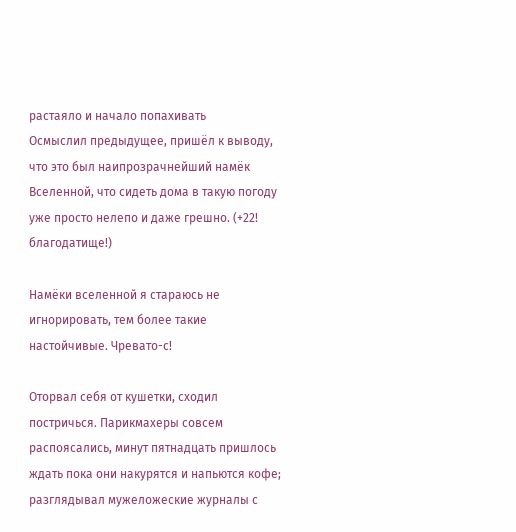растаяло и начало попахивать
Осмыслил предыдущее, пришёл к выводу, что это был наипрозрачнейший намёк Вселенной, что сидеть дома в такую погоду уже просто нелепо и даже грешно. (+22! благодатище!)

Намёки вселенной я стараюсь не игнорировать, тем более такие настойчивые. Чревато-с!

Оторвал себя от кушетки, сходил постричься. Парикмахеры совсем распоясались, минут пятнадцать пришлось ждать пока они накурятся и напьются кофе; разглядывал мужеложеские журналы с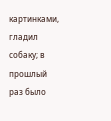картинками, гладил собаку; в прошлый раз было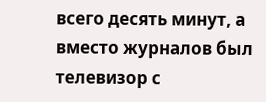всего десять минут, а вместо журналов был телевизор с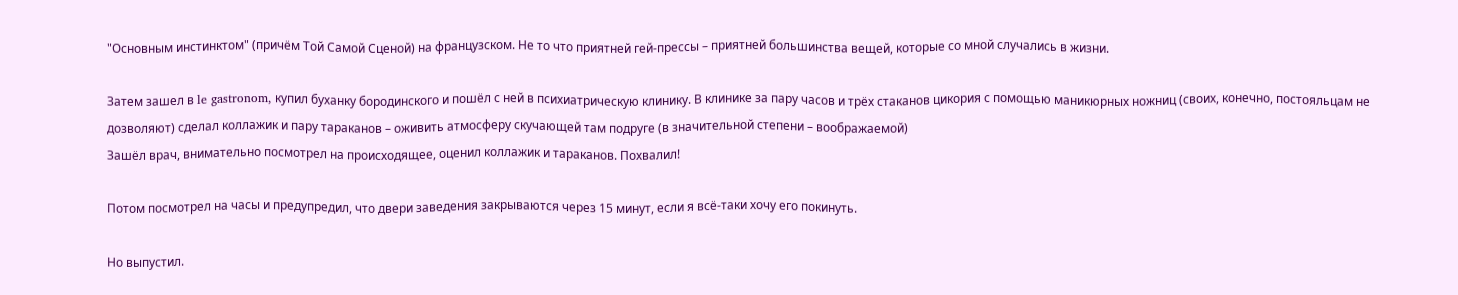"Основным инстинктом" (причём Той Самой Сценой) на французском. Не то что приятней гей-прессы – приятней большинства вещей, которые со мной случались в жизни.

Затем зашел в le gastronom, купил буханку бородинского и пошёл с ней в психиатрическую клинику. В клинике за пару часов и трёх стаканов цикория с помощью маникюрных ножниц (своих, конечно, постояльцам не дозволяют) сделал коллажик и пару тараканов – оживить атмосферу скучающей там подруге (в значительной степени – воображаемой)
Зашёл врач, внимательно посмотрел на происходящее, оценил коллажик и тараканов. Похвалил!

Потом посмотрел на часы и предупредил, что двери заведения закрываются через 15 минут, если я всё-таки хочу его покинуть.

Но выпустил.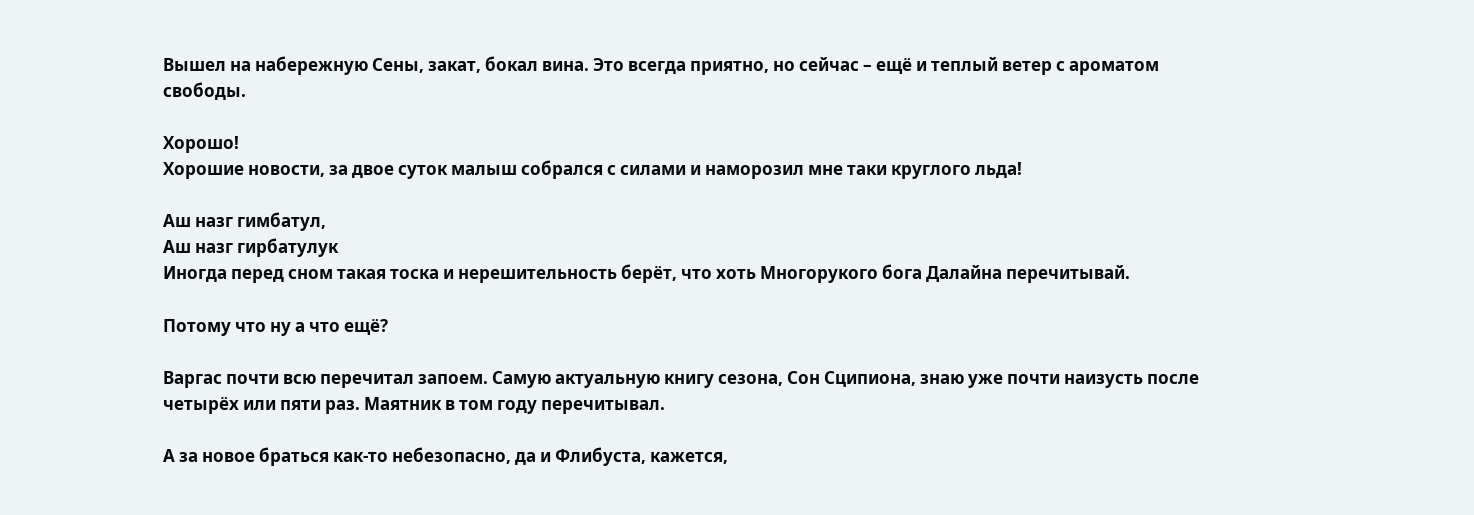Вышел на набережную Сены, закат, бокал вина. Это всегда приятно, но сейчас – ещё и теплый ветер с ароматом свободы.

Хорошо!
Хорошие новости, за двое суток малыш собрался с силами и наморозил мне таки круглого льда!

Аш назг гимбатул,
Аш назг гирбатулук
Иногда перед сном такая тоска и нерешительность берёт, что хоть Многорукого бога Далайна перечитывай.

Потому что ну а что ещё?

Варгас почти всю перечитал запоем. Самую актуальную книгу сезона, Сон Сципиона, знаю уже почти наизусть после четырёх или пяти раз. Маятник в том году перечитывал.

А за новое браться как-то небезопасно, да и Флибуста, кажется,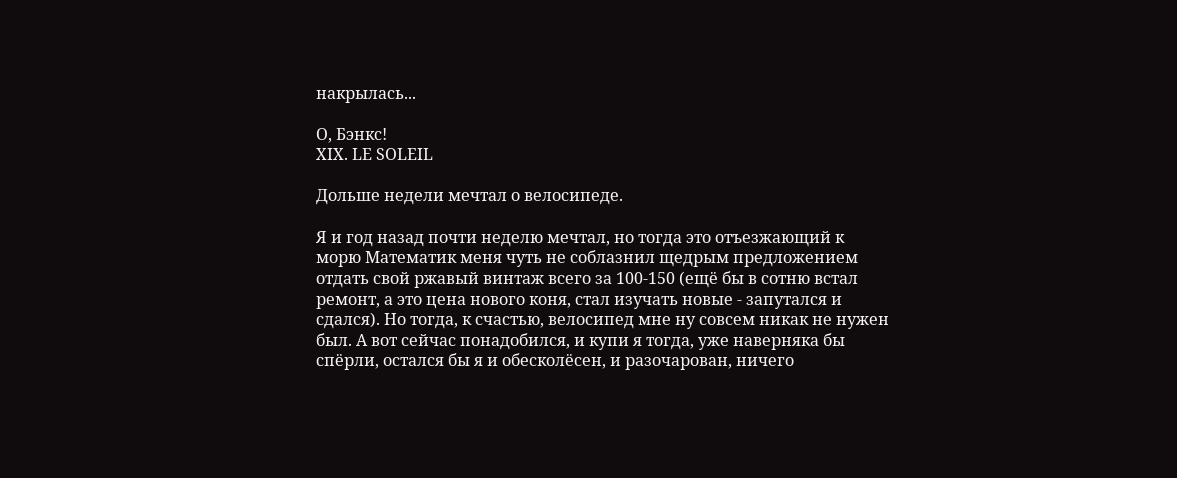накрылась...

О, Бэнкс!
XIX. LE SOLEIL

Дольше недели мечтал о велосипеде.

Я и год назад почти неделю мечтал, но тогда это отъезжающий к морю Математик меня чуть не соблазнил щедрым предложением отдать свой ржавый винтаж всего за 100-150 (ещё бы в сотню встал ремонт, а это цена нового коня, стал изучать новые - запутался и сдался). Но тогда, к счастью, велосипед мне ну совсем никак не нужен был. А вот сейчас понадобился, и купи я тогда, уже наверняка бы спёрли, остался бы я и обесколёсен, и разочарован, ничего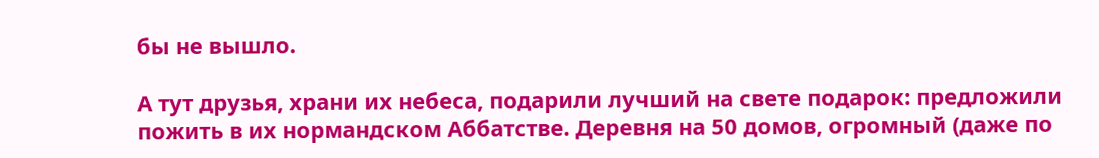бы не вышло.

А тут друзья, храни их небеса, подарили лучший на свете подарок: предложили пожить в их нормандском Аббатстве. Деревня на 50 домов, огромный (даже по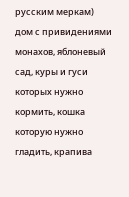русским меркам) дом с привидениями монахов, яблоневый сад, куры и гуси которых нужно кормить, кошка которую нужно гладить, крапива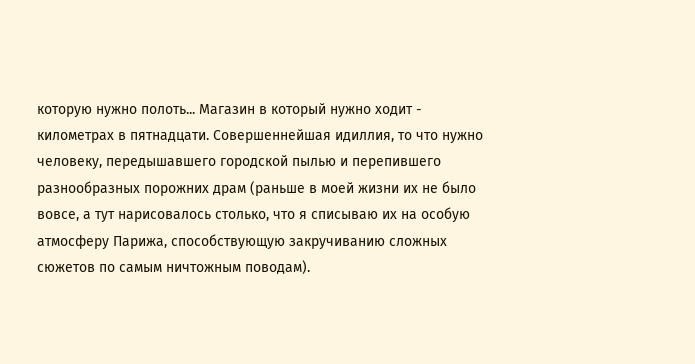которую нужно полоть... Магазин в который нужно ходит - километрах в пятнадцати. Совершеннейшая идиллия, то что нужно человеку, передышавшего городской пылью и перепившего разнообразных порожних драм (раньше в моей жизни их не было вовсе, а тут нарисовалось столько, что я списываю их на особую атмосферу Парижа, способствующую закручиванию сложных сюжетов по самым ничтожным поводам).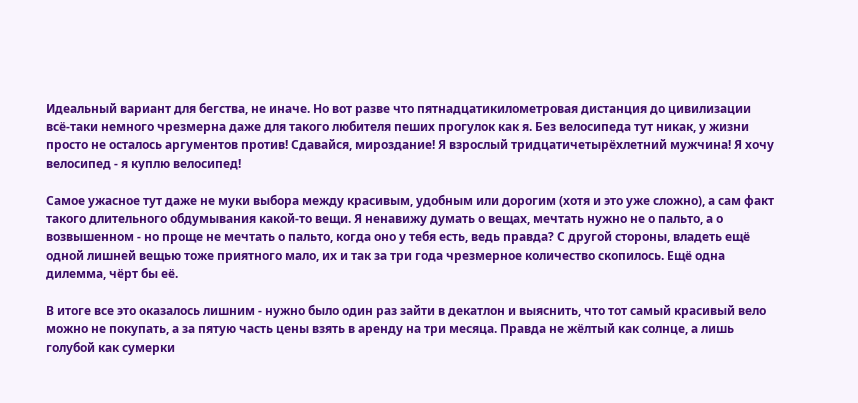Идеальный вариант для бегства, не иначе. Но вот разве что пятнадцатикилометровая дистанция до цивилизации всё-таки немного чрезмерна даже для такого любителя пеших прогулок как я. Без велосипеда тут никак, у жизни просто не осталось аргументов против! Сдавайся, мироздание! Я взрослый тридцатичетырёхлетний мужчина! Я хочу велосипед - я куплю велосипед!

Самое ужасное тут даже не муки выбора между красивым, удобным или дорогим (хотя и это уже сложно), а сам факт такого длительного обдумывания какой-то вещи. Я ненавижу думать о вещах, мечтать нужно не о пальто, а о возвышенном - но проще не мечтать о пальто, когда оно у тебя есть, ведь правда? С другой стороны, владеть ещё одной лишней вещью тоже приятного мало, их и так за три года чрезмерное количество скопилось. Ещё одна дилемма, чёрт бы её.

В итоге все это оказалось лишним - нужно было один раз зайти в декатлон и выяснить, что тот самый красивый вело можно не покупать, а за пятую часть цены взять в аренду на три месяца. Правда не жёлтый как солнце, а лишь голубой как сумерки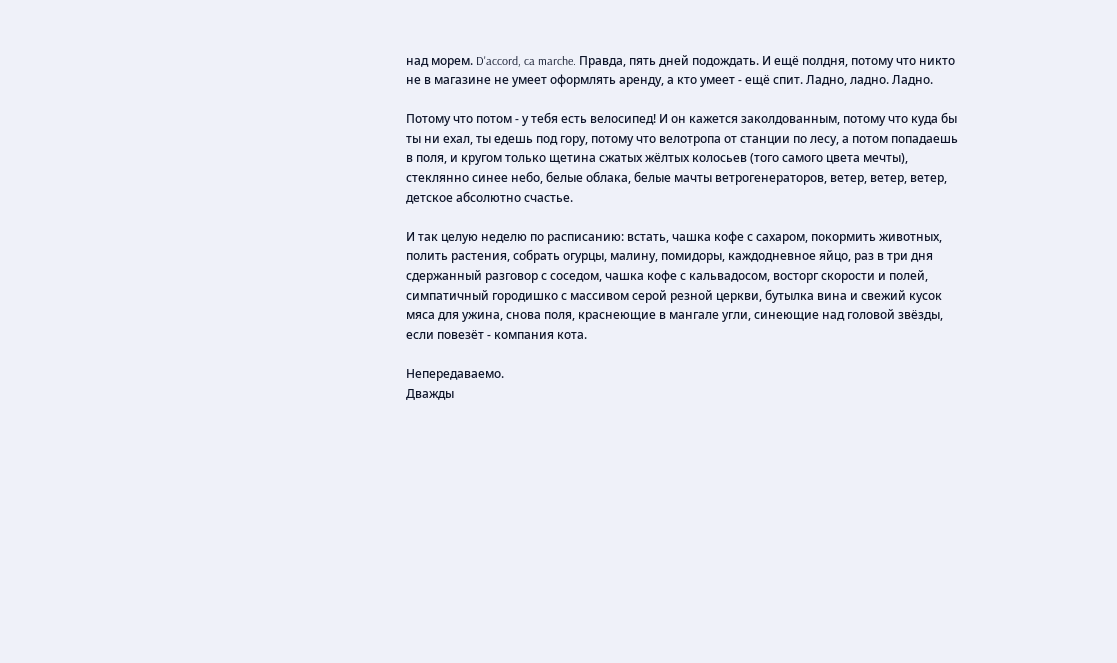над морем. D'accord, ca marche. Правда, пять дней подождать. И ещё полдня, потому что никто не в магазине не умеет оформлять аренду, а кто умеет - ещё спит. Ладно, ладно. Ладно.

Потому что потом - у тебя есть велосипед! И он кажется заколдованным, потому что куда бы ты ни ехал, ты едешь под гору, потому что велотропа от станции по лесу, а потом попадаешь в поля, и кругом только щетина сжатых жёлтых колосьев (того самого цвета мечты), стеклянно синее небо, белые облака, белые мачты ветрогенераторов, ветер, ветер, ветер, детское абсолютно счастье.

И так целую неделю по расписанию: встать, чашка кофе с сахаром, покормить животных, полить растения, собрать огурцы, малину, помидоры, каждодневное яйцо, раз в три дня сдержанный разговор с соседом, чашка кофе с кальвадосом, восторг скорости и полей, симпатичный городишко с массивом серой резной церкви, бутылка вина и свежий кусок мяса для ужина, снова поля, краснеющие в мангале угли, синеющие над головой звёзды, если повезёт - компания кота.

Непередаваемо.
Дважды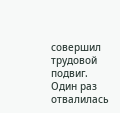совершил трудовой подвиг. Один раз отвалилась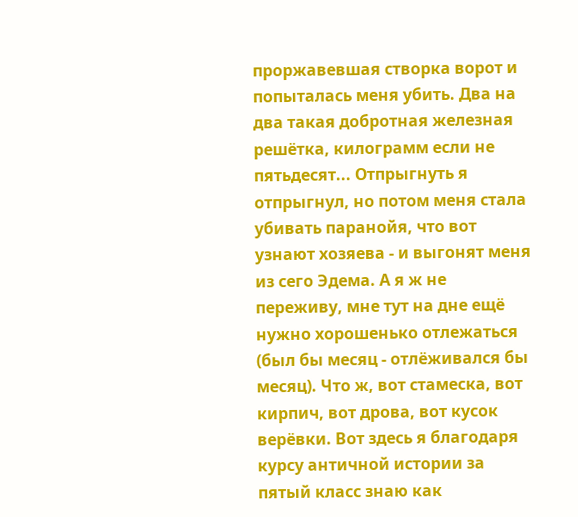проржавевшая створка ворот и попыталась меня убить. Два на два такая добротная железная решётка, килограмм если не пятьдесят... Отпрыгнуть я отпрыгнул, но потом меня стала убивать паранойя, что вот узнают хозяева - и выгонят меня из сего Эдема. А я ж не переживу, мне тут на дне ещё нужно хорошенько отлежаться (был бы месяц - отлёживался бы месяц). Что ж, вот стамеска, вот кирпич, вот дрова, вот кусок верёвки. Вот здесь я благодаря курсу античной истории за пятый класс знаю как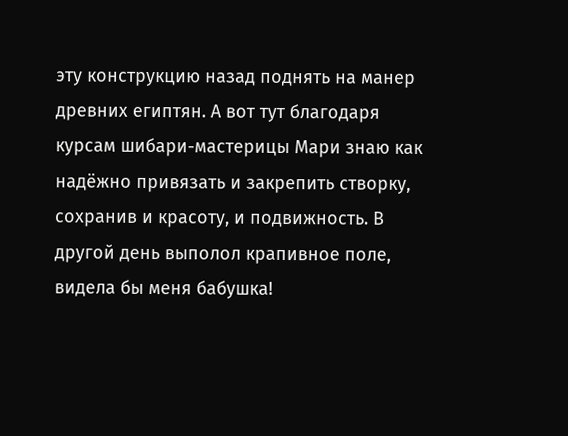эту конструкцию назад поднять на манер древних египтян. А вот тут благодаря курсам шибари-мастерицы Мари знаю как надёжно привязать и закрепить створку, сохранив и красоту, и подвижность. В другой день выполол крапивное поле, видела бы меня бабушка!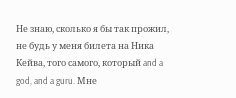Не знаю, сколько я бы так прожил, не будь у меня билета на Ника Кейва, того самого, который and a god, and a guru. Мне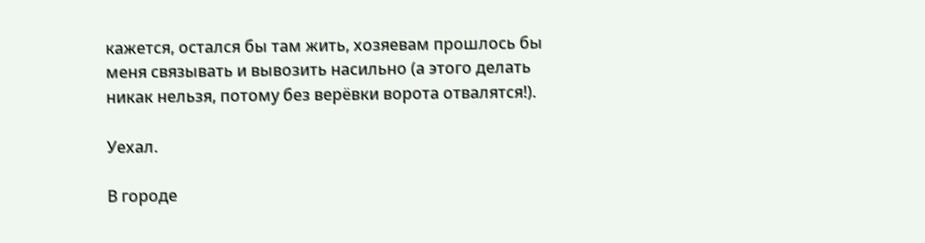кажется, остался бы там жить, хозяевам прошлось бы меня связывать и вывозить насильно (а этого делать никак нельзя, потому без верёвки ворота отвалятся!).

Уехал.

В городе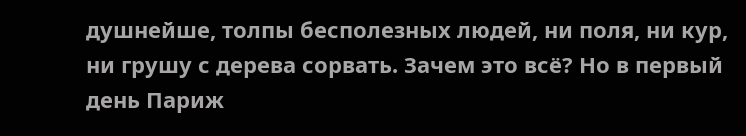душнейше, толпы бесполезных людей, ни поля, ни кур, ни грушу с дерева сорвать. Зачем это всё? Но в первый день Париж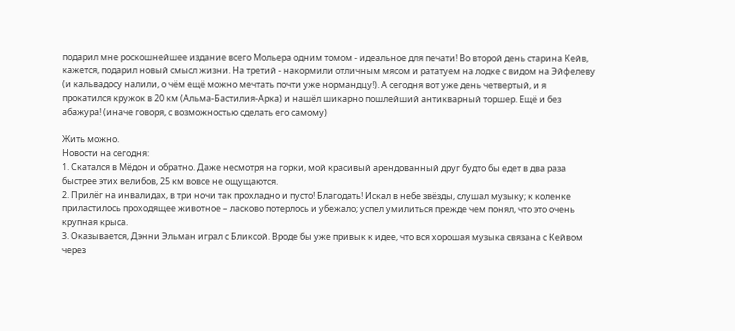подарил мне роскошнейшее издание всего Мольера одним томом - идеальное для печати! Во второй день старина Кейв, кажется, подарил новый смысл жизни. На третий - накормили отличным мясом и рататуем на лодке с видом на Эйфелеву (и кальвадосу налили, о чём ещё можно мечтать почти уже нормандцу!). А сегодня вот уже день четвертый, и я прокатился кружок в 20 км (Альма-Бастилия-Арка) и нашёл шикарно пошлейший антикварный торшер. Ещё и без абажура! (иначе говоря, с возможностью сделать его самому)

Жить можно.
Новости на сегодня:
1. Скатался в Мёдон и обратно. Даже несмотря на горки, мой красивый арендованный друг будто бы едет в два раза быстрее этих велибов, 25 км вовсе не ощущаются.
2. Прилёг на инвалидах, в три ночи так прохладно и пусто! Благодать! Искал в небе звёзды, слушал музыку; к коленке приластилось проходящее животное – ласково потерлось и убежало; успел умилиться прежде чем понял, что это очень крупная крыса.
3. Оказывается, Дэнни Эльман играл с Бликсой. Вроде бы уже привык к идее, что вся хорошая музыка связана с Кейвом через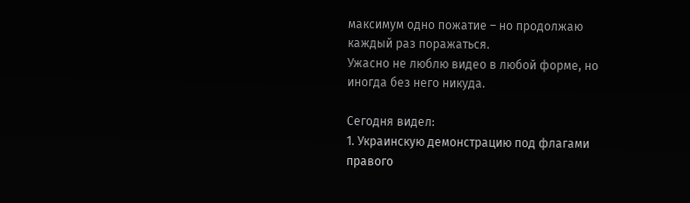максимум одно пожатие – но продолжаю каждый раз поражаться.
Ужасно не люблю видео в любой форме, но иногда без него никуда.

Сегодня видел:
1. Украинскую демонстрацию под флагами правого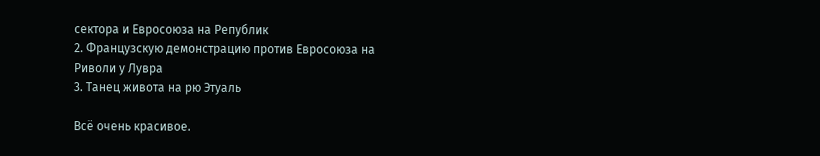сектора и Евросоюза на Републик
2. Французскую демонстрацию против Евросоюза на Риволи у Лувра
3. Танец живота на рю Этуаль

Всё очень красивое.